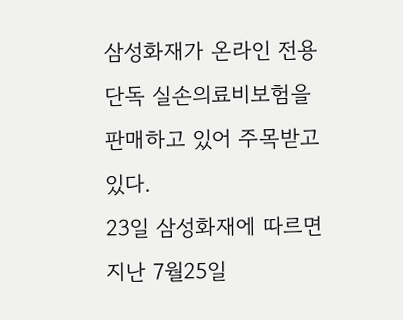삼성화재가 온라인 전용 단독 실손의료비보험을 판매하고 있어 주목받고 있다.
23일 삼성화재에 따르면 지난 7월25일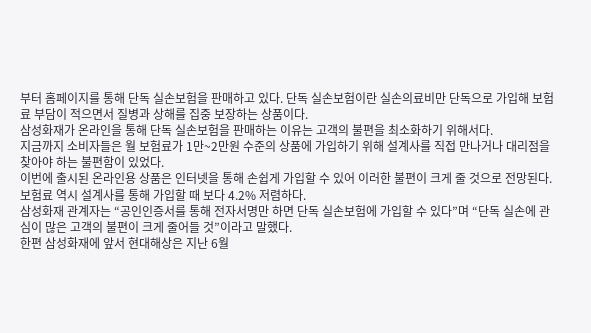부터 홈페이지를 통해 단독 실손보험을 판매하고 있다. 단독 실손보험이란 실손의료비만 단독으로 가입해 보험료 부담이 적으면서 질병과 상해를 집중 보장하는 상품이다.
삼성화재가 온라인을 통해 단독 실손보험을 판매하는 이유는 고객의 불편을 최소화하기 위해서다.
지금까지 소비자들은 월 보험료가 1만~2만원 수준의 상품에 가입하기 위해 설계사를 직접 만나거나 대리점을 찾아야 하는 불편함이 있었다.
이번에 출시된 온라인용 상품은 인터넷을 통해 손쉽게 가입할 수 있어 이러한 불편이 크게 줄 것으로 전망된다. 보험료 역시 설계사를 통해 가입할 때 보다 4.2% 저렴하다.
삼성화재 관계자는 “공인인증서를 통해 전자서명만 하면 단독 실손보험에 가입할 수 있다”며 “단독 실손에 관심이 많은 고객의 불편이 크게 줄어들 것”이라고 말했다.
한편 삼성화재에 앞서 현대해상은 지난 6월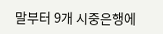말부터 9개 시중은행에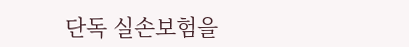단독 실손보험을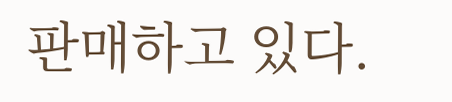판매하고 있다.